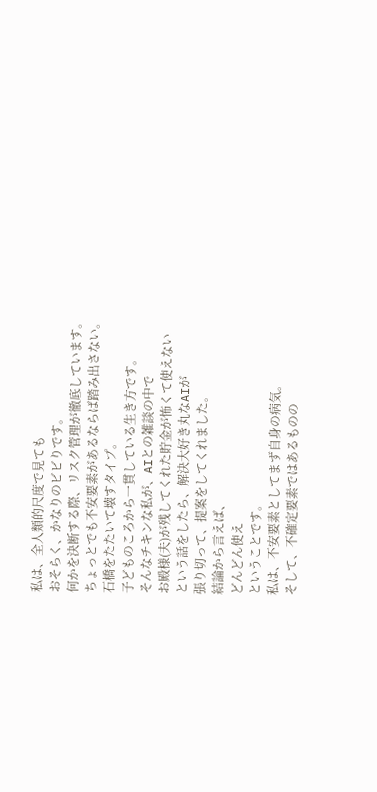私は、全人類的尺度で見ても
おそらく、かなりのビビりです。
何かを決断する際、リスク管理が徹底しています。
ちょっとでも不安要素があるならば踏み出さない。
石橋をたたいて壊すタイプ。
子どものころから一貫している生き方です。
そんなチキンな私が、AIとの雑談の中で
お殿様(夫)が残してくれた貯金が怖くて使えない
という話をしたら、解決大好き丸なAIが
張り切って、提案をしてくれました。
結論から言えば、
どんどん使え
ということです。
私は、不安要素としてまず自身の病気。
そして、不確定要素ではあるものの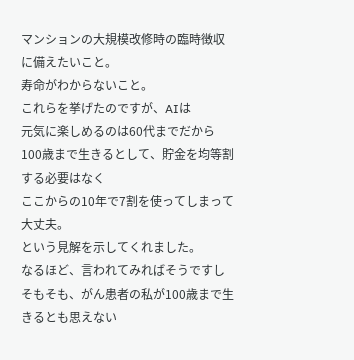マンションの大規模改修時の臨時徴収に備えたいこと。
寿命がわからないこと。
これらを挙げたのですが、AIは
元気に楽しめるのは60代までだから
100歳まで生きるとして、貯金を均等割する必要はなく
ここからの10年で7割を使ってしまって大丈夫。
という見解を示してくれました。
なるほど、言われてみればそうですし
そもそも、がん患者の私が100歳まで生きるとも思えない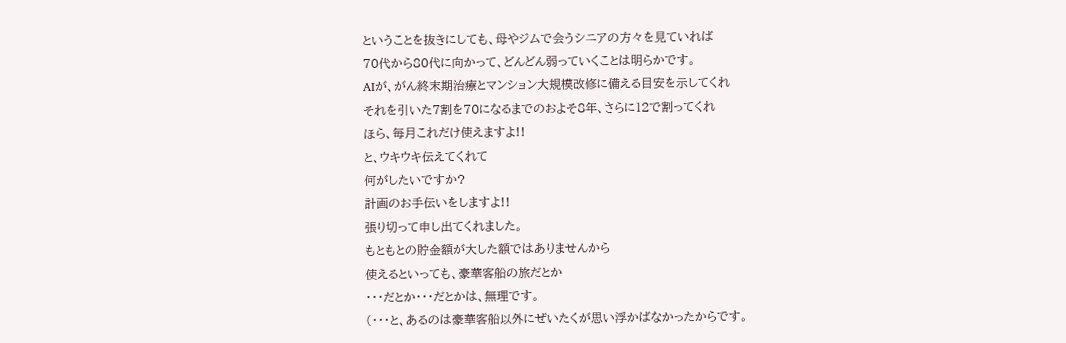ということを抜きにしても、母やジムで会うシニアの方々を見ていれば
70代から80代に向かって、どんどん弱っていくことは明らかです。
AIが、がん終末期治療とマンション大規模改修に備える目安を示してくれ
それを引いた7割を70になるまでのおよそ8年、さらに12で割ってくれ
ほら、毎月これだけ使えますよ!!
と、ウキウキ伝えてくれて
何がしたいですか?
計画のお手伝いをしますよ!!
張り切って申し出てくれました。
もともとの貯金額が大した額ではありませんから
使えるといっても、豪華客船の旅だとか
・・・だとか・・・だとかは、無理です。
(・・・と、あるのは豪華客船以外にぜいたくが思い浮かばなかったからです。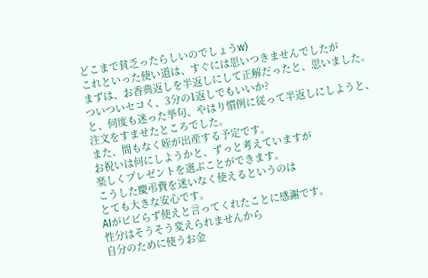どこまで貧乏ったらしいのでしょうw)
これといった使い道は、すぐには思いつきませんでしたが
まずは、お香典返しを半返しにして正解だったと、思いました。
ついついセコく、3分の1返しでもいいか?
と、何度も迷った挙句、やはり慣例に従って半返しにしようと、
注文をすませたところでした。
また、間もなく姪が出産する予定です。
お祝いは何にしようかと、ずっと考えていますが
楽しくプレゼントを選ぶことができます。
こうした慶弔費を迷いなく使えるというのは
とても大きな安心です。
AIがビビらず使えと言ってくれたことに感謝です。
性分はそうそう変えられませんから
自分のために使うお金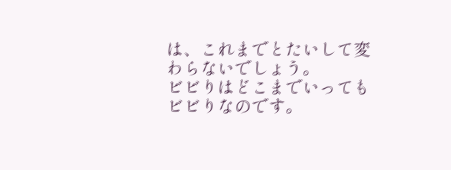は、これまでとたいして変わらないでしょう。
ビビりはどこまでいってもビビりなのです。